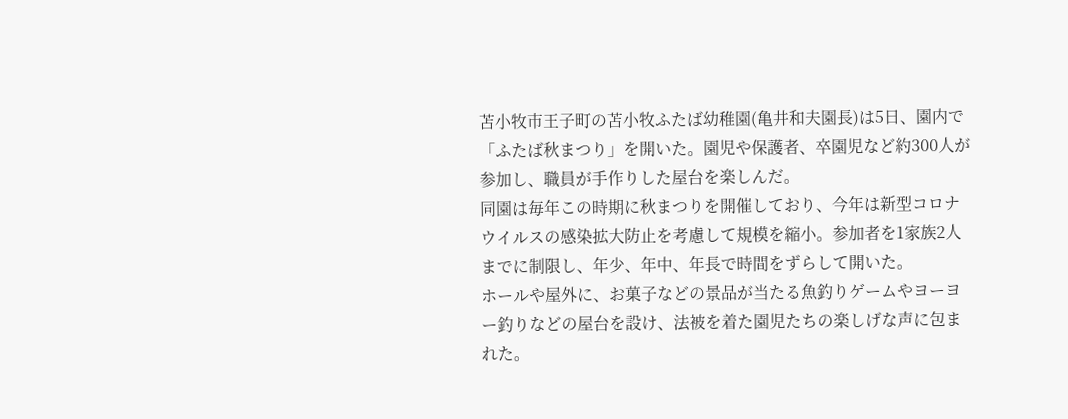苫小牧市王子町の苫小牧ふたば幼稚園(亀井和夫園長)は5日、園内で「ふたば秋まつり」を開いた。園児や保護者、卒園児など約300人が参加し、職員が手作りした屋台を楽しんだ。
同園は毎年この時期に秋まつりを開催しており、今年は新型コロナウイルスの感染拡大防止を考慮して規模を縮小。参加者を1家族2人までに制限し、年少、年中、年長で時間をずらして開いた。
ホールや屋外に、お菓子などの景品が当たる魚釣りゲームやヨーヨー釣りなどの屋台を設け、法被を着た園児たちの楽しげな声に包まれた。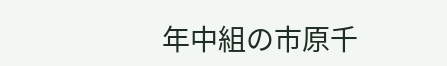年中組の市原千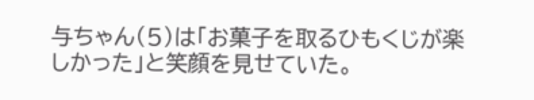与ちゃん(5)は「お菓子を取るひもくじが楽しかった」と笑顔を見せていた。